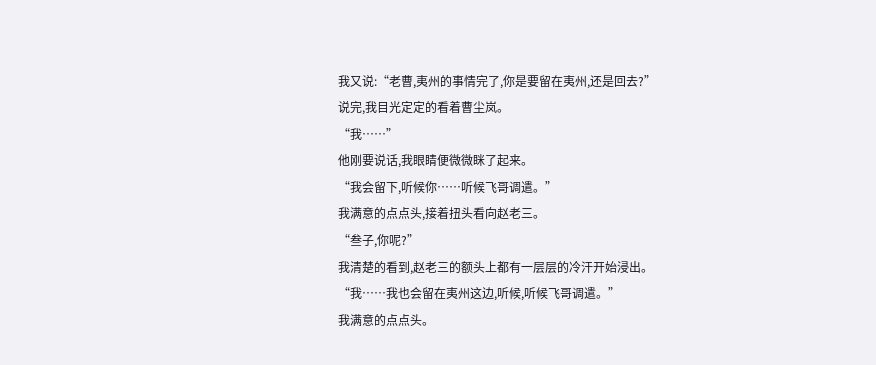我又说:“老曹,夷州的事情完了,你是要留在夷州,还是回去?”
说完,我目光定定的看着曹尘岚。
“我……”
他刚要说话,我眼睛便微微眯了起来。
“我会留下,听候你……听候飞哥调遣。”
我满意的点点头,接着扭头看向赵老三。
“叁子,你呢?”
我清楚的看到,赵老三的额头上都有一层层的冷汗开始浸出。
“我……我也会留在夷州这边,听候,听候飞哥调遣。”
我满意的点点头。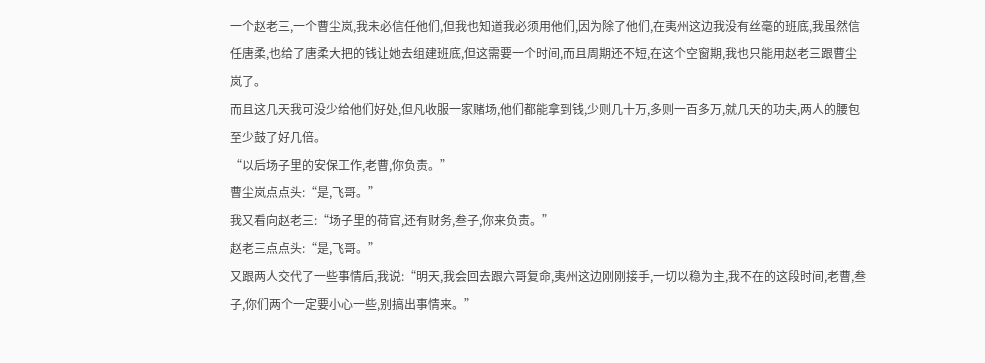一个赵老三,一个曹尘岚,我未必信任他们,但我也知道我必须用他们,因为除了他们,在夷州这边我没有丝毫的班底,我虽然信任唐柔,也给了唐柔大把的钱让她去组建班底,但这需要一个时间,而且周期还不短,在这个空窗期,我也只能用赵老三跟曹尘岚了。
而且这几天我可没少给他们好处,但凡收服一家赌场,他们都能拿到钱,少则几十万,多则一百多万,就几天的功夫,两人的腰包至少鼓了好几倍。
“以后场子里的安保工作,老曹,你负责。”
曹尘岚点点头:“是,飞哥。”
我又看向赵老三:“场子里的荷官,还有财务,叁子,你来负责。”
赵老三点点头:“是,飞哥。”
又跟两人交代了一些事情后,我说:“明天,我会回去跟六哥复命,夷州这边刚刚接手,一切以稳为主,我不在的这段时间,老曹,叁子,你们两个一定要小心一些,别搞出事情来。”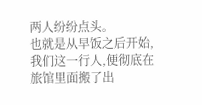两人纷纷点头。
也就是从早饭之后开始,我们这一行人,便彻底在旅馆里面搬了出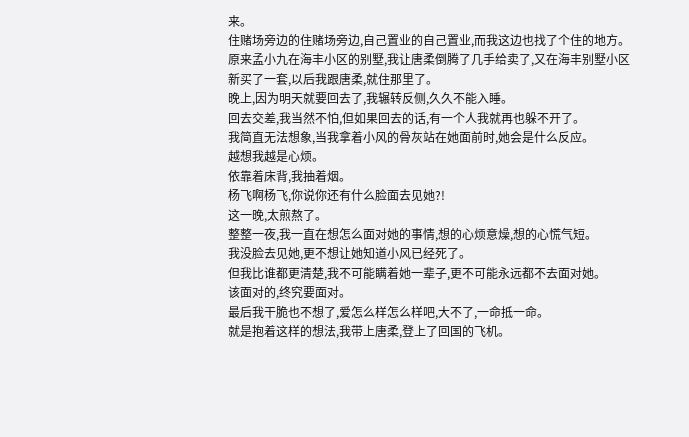来。
住赌场旁边的住赌场旁边,自己置业的自己置业,而我这边也找了个住的地方。
原来孟小九在海丰小区的别墅,我让唐柔倒腾了几手给卖了,又在海丰别墅小区新买了一套,以后我跟唐柔,就住那里了。
晚上,因为明天就要回去了,我辗转反侧,久久不能入睡。
回去交差,我当然不怕,但如果回去的话,有一个人我就再也躲不开了。
我简直无法想象,当我拿着小风的骨灰站在她面前时,她会是什么反应。
越想我越是心烦。
依靠着床背,我抽着烟。
杨飞啊杨飞,你说你还有什么脸面去见她?!
这一晚,太煎熬了。
整整一夜,我一直在想怎么面对她的事情,想的心烦意燥,想的心慌气短。
我没脸去见她,更不想让她知道小风已经死了。
但我比谁都更清楚,我不可能瞒着她一辈子,更不可能永远都不去面对她。
该面对的,终究要面对。
最后我干脆也不想了,爱怎么样怎么样吧,大不了,一命抵一命。
就是抱着这样的想法,我带上唐柔,登上了回国的飞机。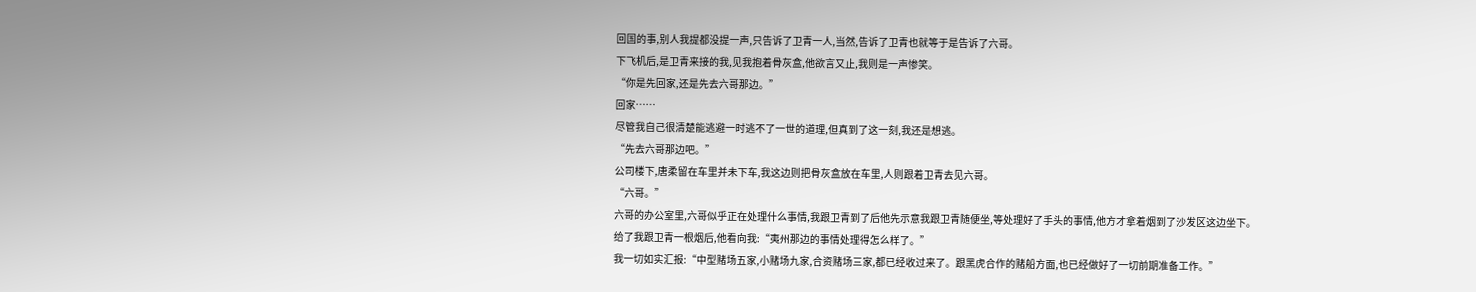回国的事,别人我提都没提一声,只告诉了卫青一人,当然,告诉了卫青也就等于是告诉了六哥。
下飞机后,是卫青来接的我,见我抱着骨灰盒,他欲言又止,我则是一声惨笑。
“你是先回家,还是先去六哥那边。”
回家……
尽管我自己很清楚能逃避一时逃不了一世的道理,但真到了这一刻,我还是想逃。
“先去六哥那边吧。”
公司楼下,唐柔留在车里并未下车,我这边则把骨灰盒放在车里,人则跟着卫青去见六哥。
“六哥。”
六哥的办公室里,六哥似乎正在处理什么事情,我跟卫青到了后他先示意我跟卫青随便坐,等处理好了手头的事情,他方才拿着烟到了沙发区这边坐下。
给了我跟卫青一根烟后,他看向我:“夷州那边的事情处理得怎么样了。”
我一切如实汇报:“中型赌场五家,小赌场九家,合资赌场三家,都已经收过来了。跟黑虎合作的赌船方面,也已经做好了一切前期准备工作。”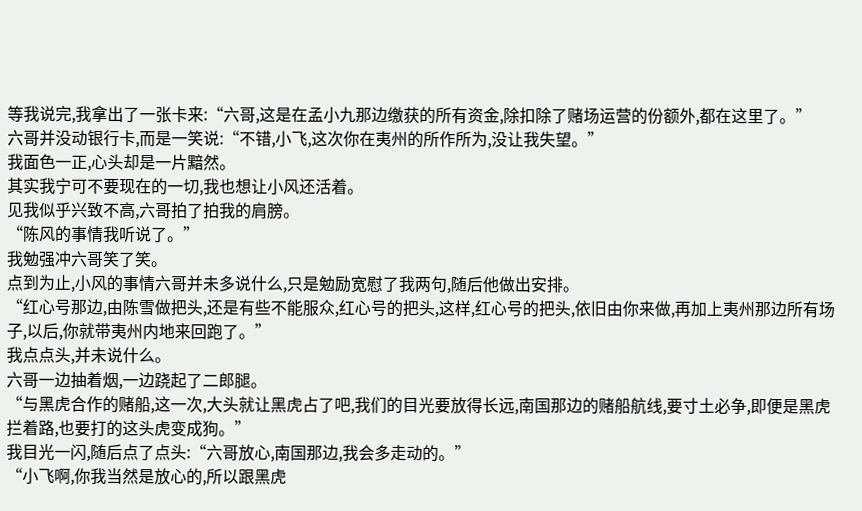等我说完,我拿出了一张卡来:“六哥,这是在孟小九那边缴获的所有资金,除扣除了赌场运营的份额外,都在这里了。”
六哥并没动银行卡,而是一笑说:“不错,小飞,这次你在夷州的所作所为,没让我失望。”
我面色一正,心头却是一片黯然。
其实我宁可不要现在的一切,我也想让小风还活着。
见我似乎兴致不高,六哥拍了拍我的肩膀。
“陈风的事情我听说了。”
我勉强冲六哥笑了笑。
点到为止,小风的事情六哥并未多说什么,只是勉励宽慰了我两句,随后他做出安排。
“红心号那边,由陈雪做把头,还是有些不能服众,红心号的把头,这样,红心号的把头,依旧由你来做,再加上夷州那边所有场子,以后,你就带夷州内地来回跑了。”
我点点头,并未说什么。
六哥一边抽着烟,一边跷起了二郎腿。
“与黑虎合作的赌船,这一次,大头就让黑虎占了吧,我们的目光要放得长远,南国那边的赌船航线,要寸土必争,即便是黑虎拦着路,也要打的这头虎变成狗。”
我目光一闪,随后点了点头:“六哥放心,南国那边,我会多走动的。”
“小飞啊,你我当然是放心的,所以跟黑虎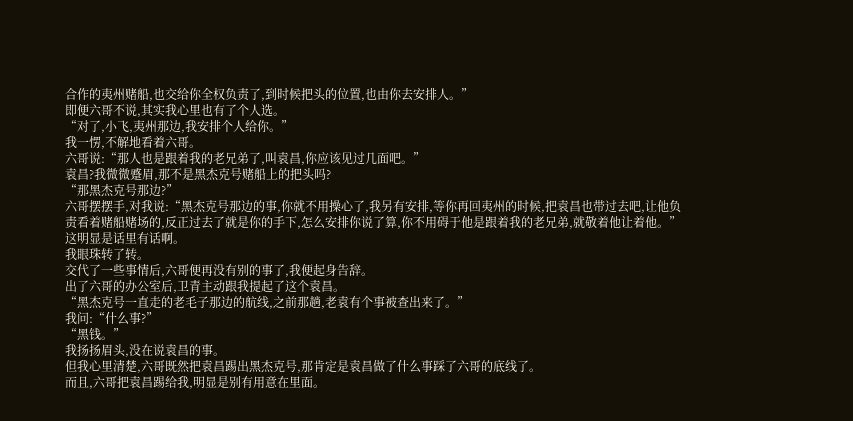合作的夷州赌船,也交给你全权负责了,到时候把头的位置,也由你去安排人。”
即便六哥不说,其实我心里也有了个人选。
“对了,小飞,夷州那边,我安排个人给你。”
我一愣,不解地看着六哥。
六哥说:“那人也是跟着我的老兄弟了,叫袁昌,你应该见过几面吧。”
袁昌?我微微蹙眉,那不是黑杰克号赌船上的把头吗?
“那黑杰克号那边?”
六哥摆摆手,对我说:“黑杰克号那边的事,你就不用操心了,我另有安排,等你再回夷州的时候,把袁昌也带过去吧,让他负责看着赌船赌场的,反正过去了就是你的手下,怎么安排你说了算,你不用碍于他是跟着我的老兄弟,就敬着他让着他。”
这明显是话里有话啊。
我眼珠转了转。
交代了一些事情后,六哥便再没有别的事了,我便起身告辞。
出了六哥的办公室后,卫青主动跟我提起了这个袁昌。
“黑杰克号一直走的老毛子那边的航线,之前那趟,老袁有个事被查出来了。”
我问:“什么事?”
“黑钱。”
我扬扬眉头,没在说袁昌的事。
但我心里清楚,六哥既然把袁昌踢出黑杰克号,那肯定是袁昌做了什么事踩了六哥的底线了。
而且,六哥把袁昌踢给我,明显是别有用意在里面。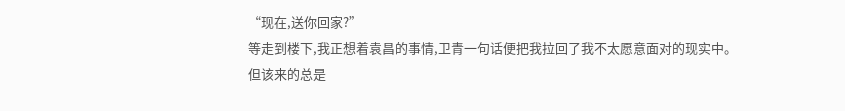“现在,送你回家?”
等走到楼下,我正想着袁昌的事情,卫青一句话便把我拉回了我不太愿意面对的现实中。
但该来的总是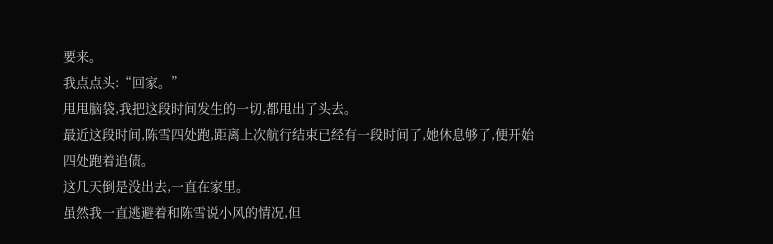要来。
我点点头:“回家。”
甩甩脑袋,我把这段时间发生的一切,都甩出了头去。
最近这段时间,陈雪四处跑,距离上次航行结束已经有一段时间了,她休息够了,便开始四处跑着追债。
这几天倒是没出去,一直在家里。
虽然我一直逃避着和陈雪说小风的情况,但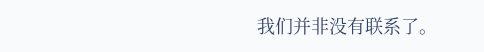我们并非没有联系了。